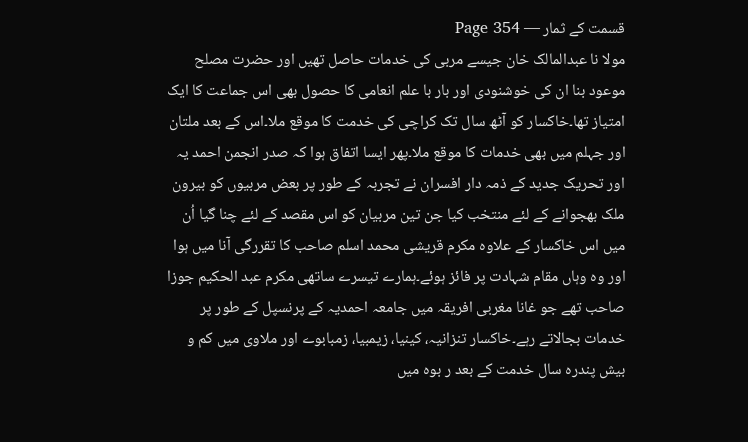قسمت کے ثمار — Page 354
مولا نا عبدالمالک خان جیسے مربی کی خدمات حاصل تھیں اور حضرت مصلح موعود بنا ان کی خوشنودی اور بار با علم انعامی کا حصول بھی اس جماعت کا ایک امتیاز تھا۔خاکسار کو آٹھ سال تک کراچی کی خدمت کا موقع ملا۔اس کے بعد ملتان اور جہلم میں بھی خدمات کا موقع ملا۔پھر ایسا اتفاق ہوا کہ صدر انجمن احمد یہ اور تحریک جدید کے ذمہ دار افسران نے تجربہ کے طور پر بعض مربیوں کو بیرون ملک بھجوانے کے لئے منتخب کیا جن تین مربیان کو اس مقصد کے لئے چنا گیا اُن میں اس خاکسار کے علاوہ مکرم قریشی محمد اسلم صاحب کا تقررگی آنا میں ہوا اور وہ وہاں مقام شہادت پر فائز ہوئے۔ہمارے تیسرے ساتھی مکرم عبد الحکیم جوزا صاحب تھے جو غانا مغربی افریقہ میں جامعہ احمدیہ کے پرنسپل کے طور پر خدمات بجالاتے رہے۔خاکسار تنزانیہ، کینیا، زیمبیا، زمبابوے اور ملاوی میں کم و بیش پندرہ سال خدمت کے بعد ر بوہ میں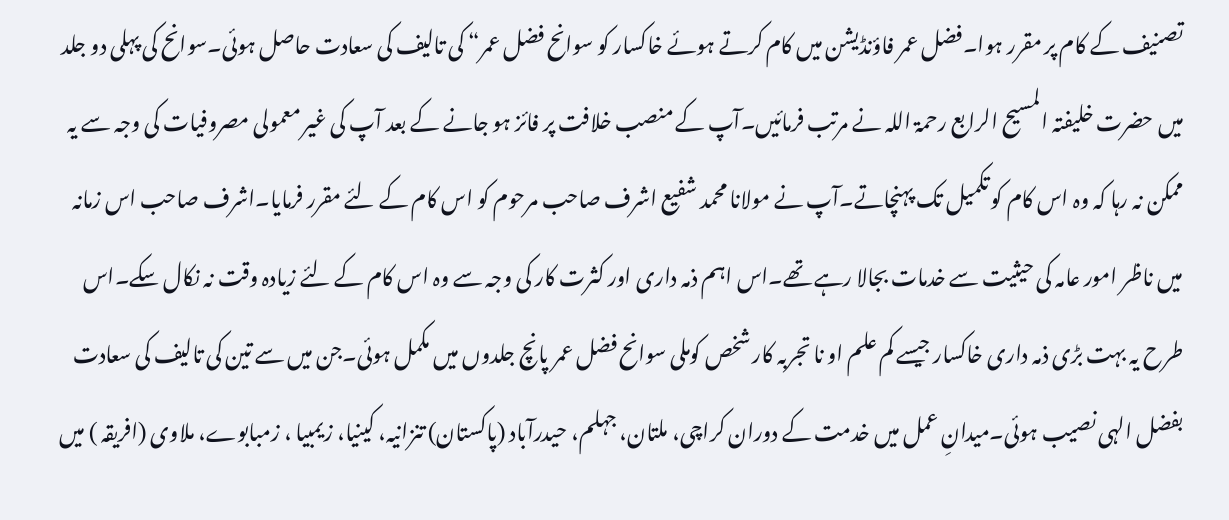تصنیف کے کام پر مقرر ہوا۔فضل عمر فاؤنڈیشن میں کام کرتے ہوئے خاکسار کو سوانح فضل عمر“ کی تالیف کی سعادت حاصل ہوئی۔سوانح کی پہلی دو جلد میں حضرت خلیفتہ المسیح الرابع رحمۃ اللہ نے مرتب فرمائیں۔آپ کے منصب خلافت پر فائز ہو جانے کے بعد آپ کی غیر معمولی مصروفیات کی وجہ سے یہ ممکن نہ رہا کہ وہ اس کام کو تکمیل تک پہنچاتے۔آپ نے مولانا محمد شفیع اشرف صاحب مرحوم کو اس کام کے لئے مقرر فرمایا۔اشرف صاحب اس زمانہ میں ناظر امور عامہ کی حیثیت سے خدمات بجالا رہے تھے۔اس اہم ذمہ داری اور کثرت کار کی وجہ سے وہ اس کام کے لئے زیادہ وقت نہ نکال سکے۔اس طرح یہ بہت بڑی ذمہ داری خاکسار جیسے کم علم او نا تجربہ کار شخص کوملی سوانح فضل عمر پانچ جلدوں میں مکمل ہوئی۔جن میں سے تین کی تالیف کی سعادت بفضل الہی نصیب ہوئی۔میدانِ عمل میں خدمت کے دوران کراچی، ملتان، جہلم، حیدرآباد (پاکستان) تنزانیہ، کینیا، زیمبیا ، زمبابوے، ملاوی (افریقہ ) میں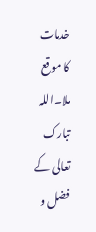خدمات کا موقع ملا۔اللہ تبارک تعالی کے فضل و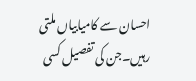احسان سے کامیابیاں ملتی رہیں۔جن کی تفصیل کسی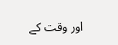اور وقت کے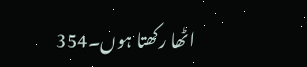اٹھا رکھتا ہوں۔354